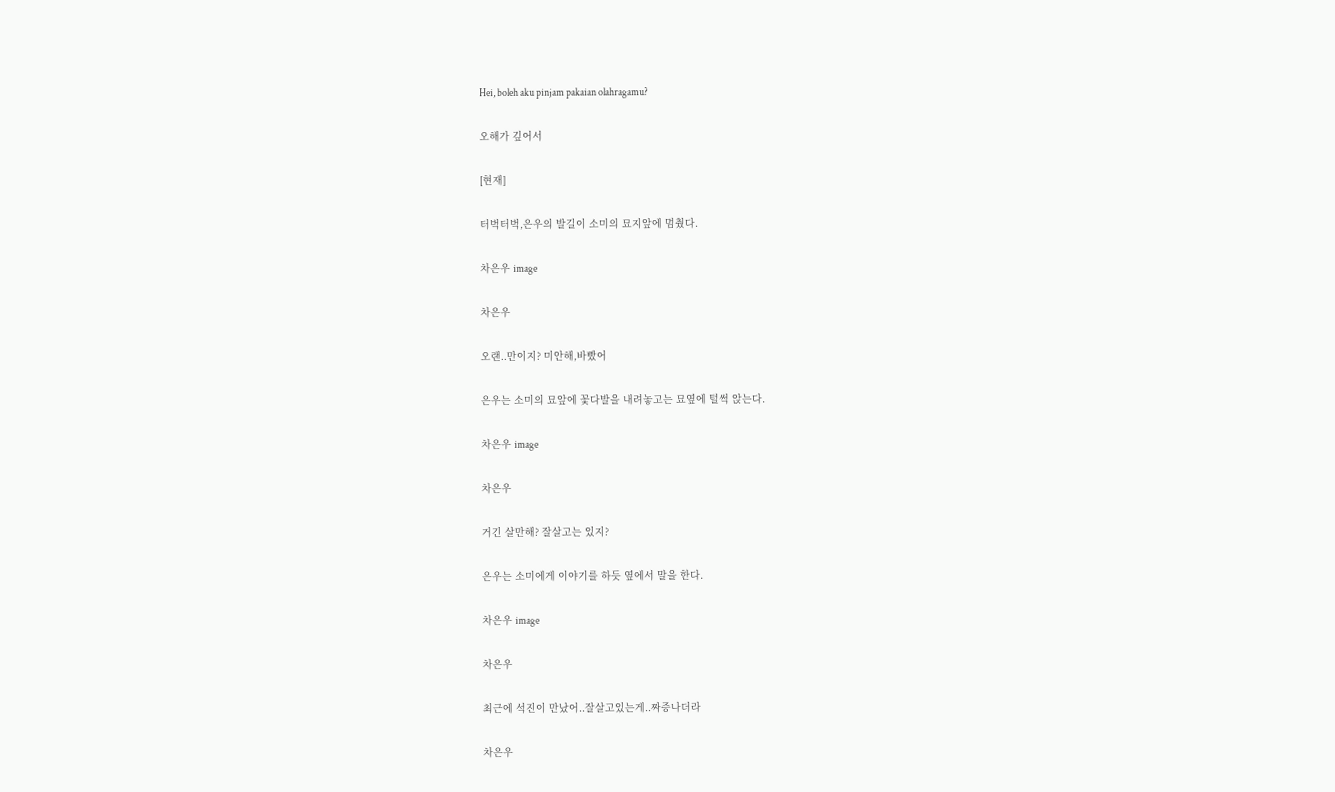Hei, boleh aku pinjam pakaian olahragamu?

오해가 깊어서

[현재]

터벅터벅,은우의 발길이 소미의 묘지앞에 멈췄다.

차은우 image

차은우

오랜..만이지? 미안해,바빴어

은우는 소미의 묘앞에 꽃다발을 내려놓고는 묘옆에 털썩 앉는다.

차은우 image

차은우

거긴 살만해? 잘살고는 있지?

은우는 소미에게 이야기를 하듯 옆에서 말을 한다.

차은우 image

차은우

최근에 석진이 만났어..잘살고있는게..짜증나더라

차은우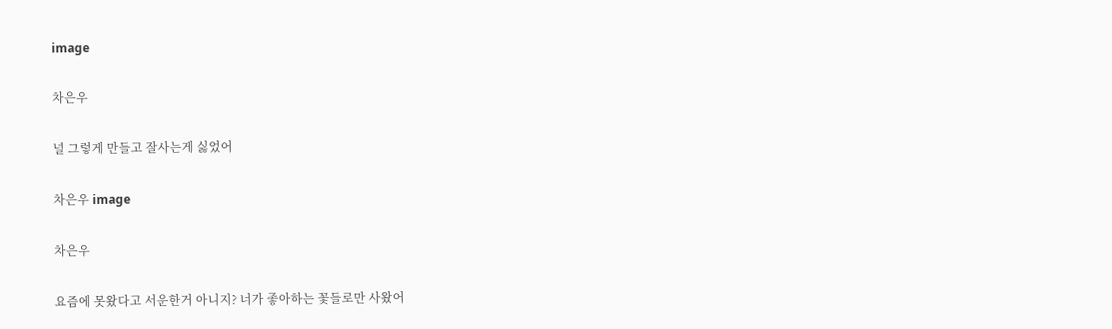image

차은우

널 그렇게 만들고 잘사는게 싫었어

차은우 image

차은우

요즘에 못왔다고 서운한거 아니지? 너가 좋아하는 꽃들로만 사왔어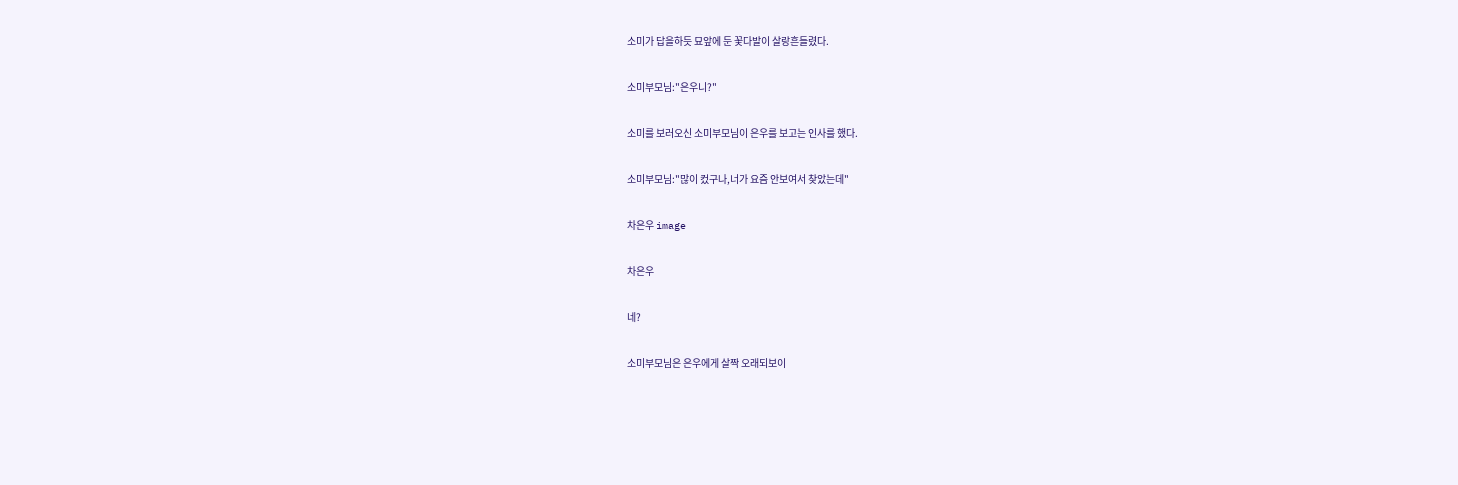소미가 답을하듯 묘앞에 둔 꽃다발이 살랑흔들렸다.

소미부모님:"은우니?"

소미를 보러오신 소미부모님이 은우를 보고는 인사를 했다.

소미부모님:"많이 컸구나,너가 요즘 안보여서 찾았는데"

차은우 image

차은우

네?

소미부모님은 은우에게 살짝 오래되보이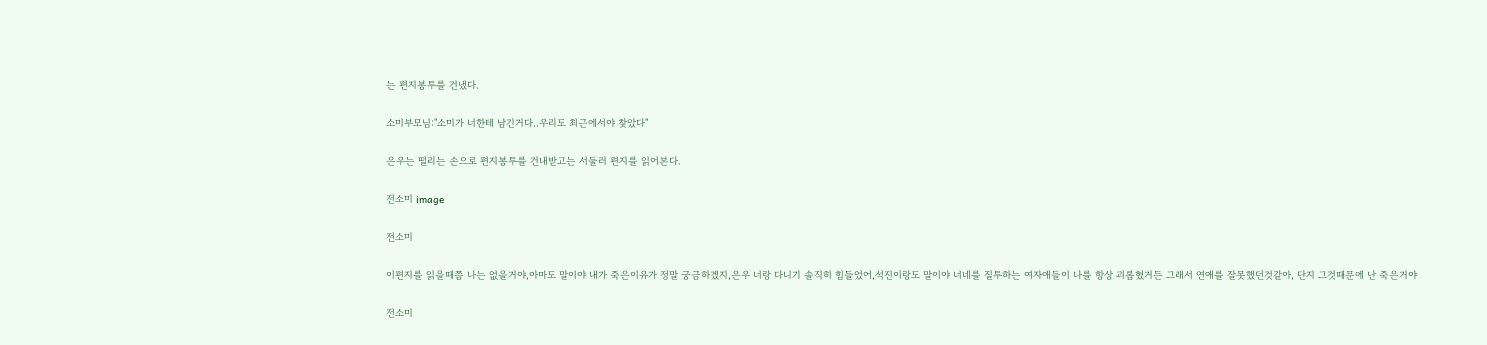는 편지봉투를 건냈다.

소미부모님:"소미가 너한테 남긴거다..우리도 최근에서야 찾았다"

은우는 떨리는 손으로 편지봉투를 건내받고는 서둘러 편지를 읽어본다.

전소미 image

전소미

이편지를 읽을때쯤 나는 없을거야,아마도 말이야 내가 죽은이유가 정말 궁금하겠지,은우 너랑 다니기 솔직히 힘들었어,석진이랑도 말이야 너네를 질투하는 여자애들이 나를 항상 괴롭혔거든 그래서 연애를 잘못했던것같아, 단지 그것때문에 난 죽은거야

전소미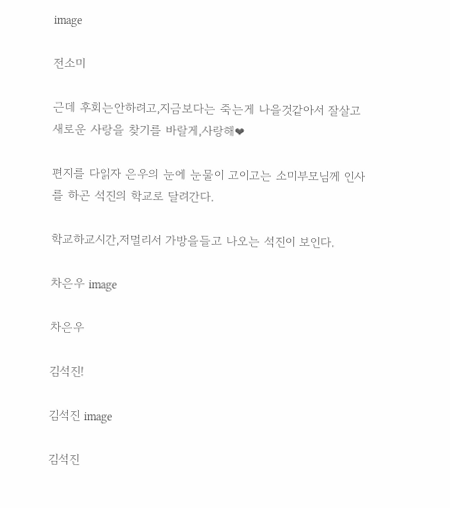image

전소미

근데 후회는안하려고,지금보다는 죽는게 나을것같아서 잘살고 새로운 사랑을 찾기를 바랄게,사랑해❤

편지를 다읽자 은우의 눈에 눈물이 고이고는 소미부모님께 인사를 하곤 석진의 학교로 달려간다.

학교하교시간,저멀리서 가방을들고 나오는 석진이 보인다.

차은우 image

차은우

김석진!

김석진 image

김석진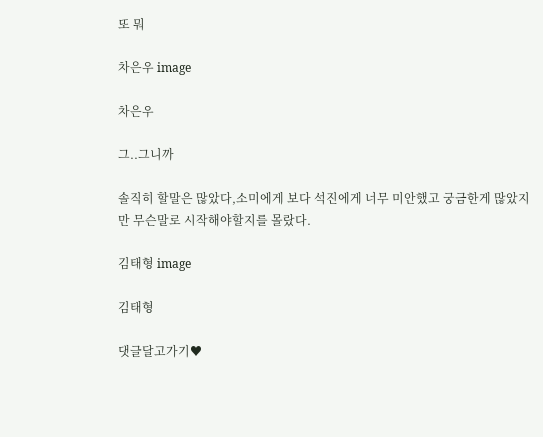또 뭐

차은우 image

차은우

그..그니까

솔직히 할말은 많았다,소미에게 보다 석진에게 너무 미안했고 궁금한게 많았지만 무슨말로 시작해야할지를 몰랐다.

김태형 image

김태형

댓글달고가기♥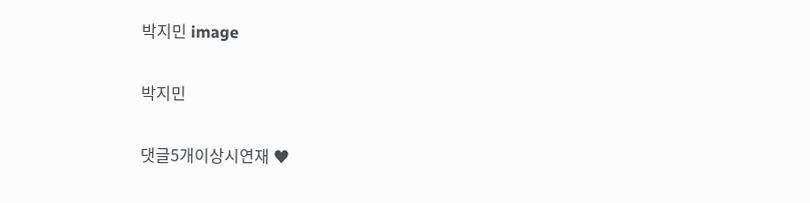박지민 image

박지민

댓글5개이상시연재 ♥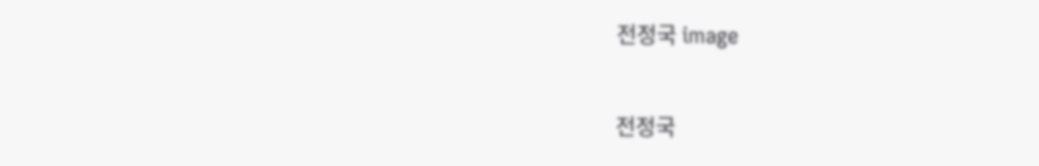전정국 image

전정국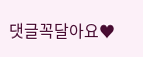댓글꼭달아요♥